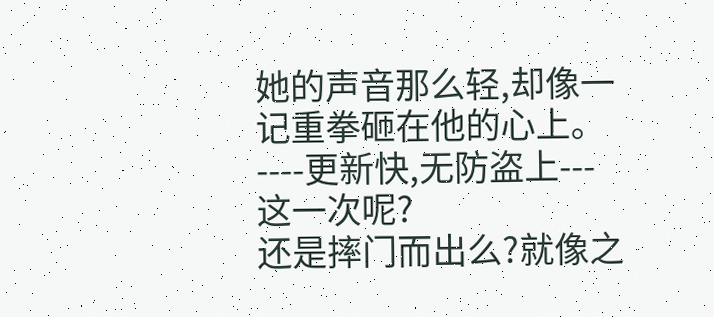她的声音那么轻,却像一记重拳砸在他的心上。----更新快,无防盗上---
这一次呢?
还是摔门而出么?就像之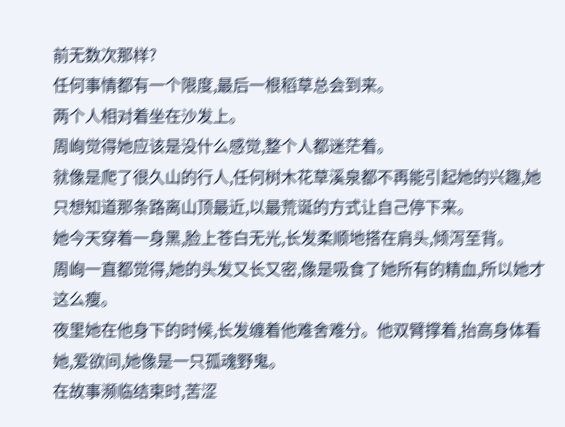前无数次那样?
任何事情都有一个限度,最后一根稻草总会到来。
两个人相对着坐在沙发上。
周峋觉得她应该是没什么感觉,整个人都迷茫着。
就像是爬了很久山的行人,任何树木花草溪泉都不再能引起她的兴趣,她只想知道那条路离山顶最近,以最荒诞的方式让自己停下来。
她今天穿着一身黑,脸上苍白无光,长发柔顺地搭在肩头,倾泻至背。
周峋一直都觉得,她的头发又长又密,像是吸食了她所有的精血,所以她才这么瘦。
夜里她在他身下的时候,长发缠着他难舍难分。他双臂撑着,抬高身体看她,爱欲间,她像是一只孤魂野鬼。
在故事濒临结束时,苦涩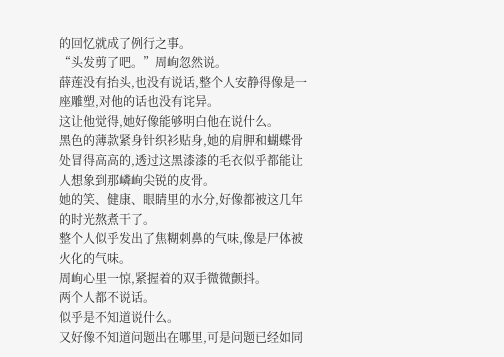的回忆就成了例行之事。
“头发剪了吧。”周峋忽然说。
薛莲没有抬头,也没有说话,整个人安静得像是一座雕塑,对他的话也没有诧异。
这让他觉得,她好像能够明白他在说什么。
黑色的薄款紧身针织衫贴身,她的肩胛和蝴蝶骨处冒得高高的,透过这黑漆漆的毛衣似乎都能让人想象到那嶙峋尖锐的皮骨。
她的笑、健康、眼睛里的水分,好像都被这几年的时光熬煮干了。
整个人似乎发出了焦糊刺鼻的气味,像是尸体被火化的气味。
周峋心里一惊,紧握着的双手微微颤抖。
两个人都不说话。
似乎是不知道说什么。
又好像不知道问题出在哪里,可是问题已经如同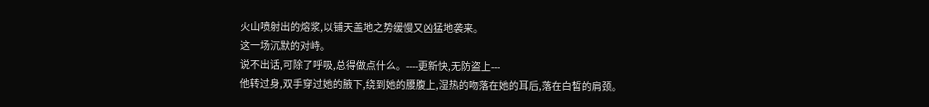火山喷射出的熔浆,以铺天盖地之势缓慢又凶猛地袭来。
这一场沉默的对峙。
说不出话,可除了呼吸,总得做点什么。----更新快,无防盗上---
他转过身,双手穿过她的腋下,绕到她的腰腹上,湿热的吻落在她的耳后,落在白皙的肩颈。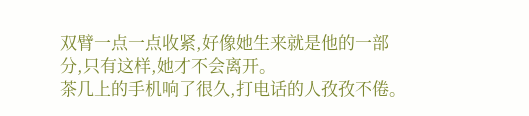双臂一点一点收紧,好像她生来就是他的一部分,只有这样,她才不会离开。
茶几上的手机响了很久,打电话的人孜孜不倦。